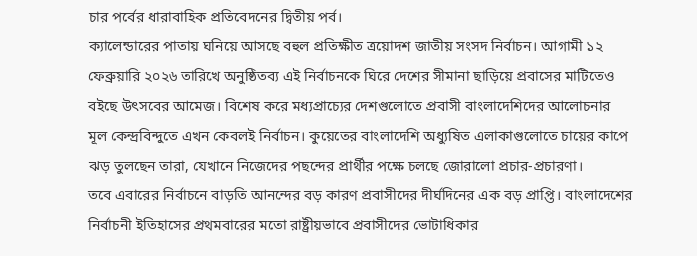চার পর্বের ধারাবাহিক প্রতিবেদনের দ্বিতীয় পর্ব।
ক্যালেন্ডারের পাতায় ঘনিয়ে আসছে বহুল প্রতিক্ষীত ত্রয়োদশ জাতীয় সংসদ নির্বাচন। আগামী ১২ ফেব্রুয়ারি ২০২৬ তারিখে অনুষ্ঠিতব্য এই নির্বাচনকে ঘিরে দেশের সীমানা ছাড়িয়ে প্রবাসের মাটিতেও বইছে উৎসবের আমেজ। বিশেষ করে মধ্যপ্রাচ্যের দেশগুলোতে প্রবাসী বাংলাদেশিদের আলোচনার মূল কেন্দ্রবিন্দুতে এখন কেবলই নির্বাচন। কুয়েতের বাংলাদেশি অধ্যুষিত এলাকাগুলোতে চায়ের কাপে ঝড় তুলছেন তারা, যেখানে নিজেদের পছন্দের প্রার্থীর পক্ষে চলছে জোরালো প্রচার-প্রচারণা।
তবে এবারের নির্বাচনে বাড়তি আনন্দের বড় কারণ প্রবাসীদের দীর্ঘদিনের এক বড় প্রাপ্তি। বাংলাদেশের নির্বাচনী ইতিহাসের প্রথমবারের মতো রাষ্ট্রীয়ভাবে প্রবাসীদের ভোটাধিকার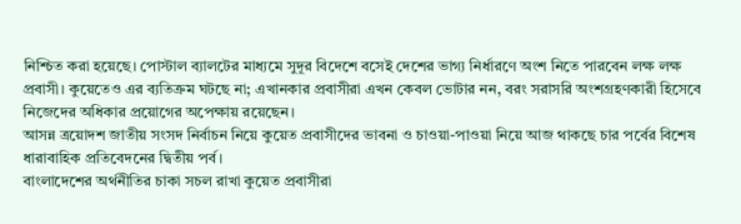নিশ্চিত করা হয়েছে। পোস্টাল ব্যালটের মাধ্যমে সুদূর বিদেশে বসেই দেশের ভাগ্য নির্ধারণে অংশ নিতে পারবেন লক্ষ লক্ষ প্রবাসী। কুয়েতেও এর ব্যতিক্রম ঘটছে না; এখানকার প্রবাসীরা এখন কেবল ভোটার নন, বরং সরাসরি অংশগ্রহণকারী হিসেবে নিজেদের অধিকার প্রয়োগের অপেক্ষায় রয়েছেন।
আসন্ন ত্রয়োদশ জাতীয় সংসদ নির্বাচন নিয়ে কুয়েত প্রবাসীদের ভাবনা ও চাওয়া-পাওয়া নিয়ে আজ থাকছে চার পর্বের বিশেষ ধারাবাহিক প্রতিবেদনের দ্বিতীয় পর্ব।
বাংলাদেশের অর্থনীতির চাকা সচল রাখা কুয়েত প্রবাসীরা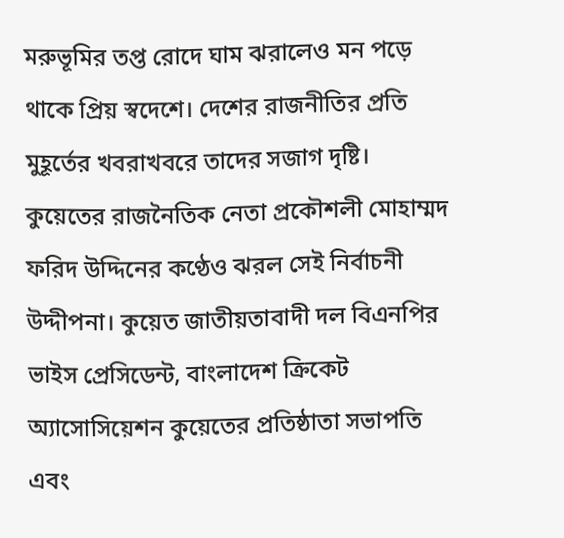মরুভূমির তপ্ত রোদে ঘাম ঝরালেও মন পড়ে থাকে প্রিয় স্বদেশে। দেশের রাজনীতির প্রতি মুহূর্তের খবরাখবরে তাদের সজাগ দৃষ্টি। কুয়েতের রাজনৈতিক নেতা প্রকৌশলী মোহাম্মদ ফরিদ উদ্দিনের কণ্ঠেও ঝরল সেই নির্বাচনী উদ্দীপনা। কুয়েত জাতীয়তাবাদী দল বিএনপির ভাইস প্রেসিডেন্ট, বাংলাদেশ ক্রিকেট অ্যাসোসিয়েশন কুয়েতের প্রতিষ্ঠাতা সভাপতি এবং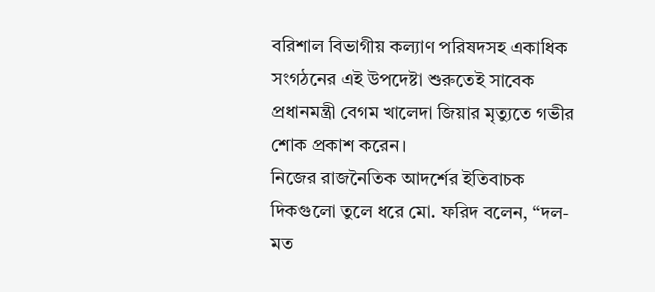বরিশাল বিভাগীয় কল্যাণ পরিষদসহ একাধিক সংগঠনের এই উপদেষ্টা শুরুতেই সাবেক প্রধানমন্ত্রী বেগম খালেদা জিয়ার মৃত্যুতে গভীর শোক প্রকাশ করেন।
নিজের রাজনৈতিক আদর্শের ইতিবাচক দিকগুলো তুলে ধরে মো. ফরিদ বলেন, “দল-মত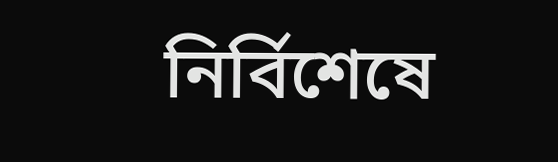নির্বিশেষে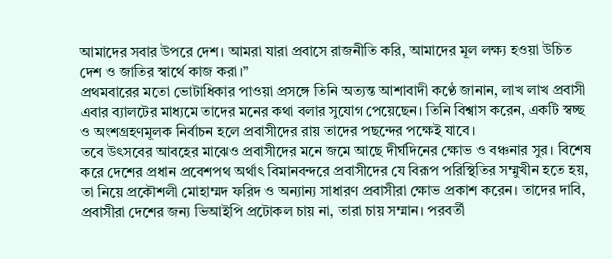আমাদের সবার উপরে দেশ। আমরা যারা প্রবাসে রাজনীতি করি, আমাদের মূল লক্ষ্য হওয়া উচিত দেশ ও জাতির স্বার্থে কাজ করা।”
প্রথমবারের মতো ভোটাধিকার পাওয়া প্রসঙ্গে তিনি অত্যন্ত আশাবাদী কণ্ঠে জানান, লাখ লাখ প্রবাসী এবার ব্যালটের মাধ্যমে তাদের মনের কথা বলার সুযোগ পেয়েছেন। তিনি বিশ্বাস করেন, একটি স্বচ্ছ ও অংশগ্রহণমূলক নির্বাচন হলে প্রবাসীদের রায় তাদের পছন্দের পক্ষেই যাবে।
তবে উৎসবের আবহের মাঝেও প্রবাসীদের মনে জমে আছে দীর্ঘদিনের ক্ষোভ ও বঞ্চনার সুর। বিশেষ করে দেশের প্রধান প্রবেশপথ অর্থাৎ বিমানবন্দরে প্রবাসীদের যে বিরূপ পরিস্থিতির সম্মুখীন হতে হয়, তা নিয়ে প্রকৌশলী মোহাম্মদ ফরিদ ও অন্যান্য সাধারণ প্রবাসীরা ক্ষোভ প্রকাশ করেন। তাদের দাবি, প্রবাসীরা দেশের জন্য ভিআইপি প্রটোকল চায় না, তারা চায় সম্মান। পরবর্তী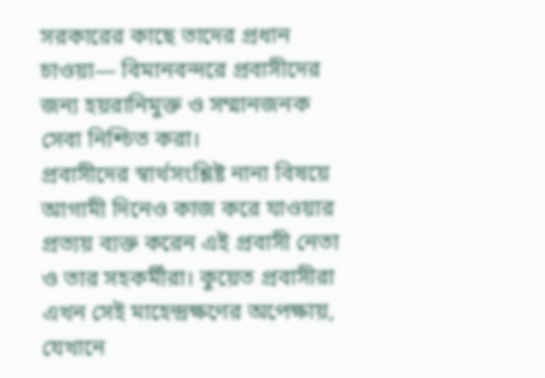সরকারের কাছে তাদের প্রধান চাওয়া— বিমানবন্দরে প্রবাসীদের জন্য হয়রানিমুক্ত ও সম্মানজনক সেবা নিশ্চিত করা।
প্রবাসীদের স্বার্থসংশ্লিষ্ট নানা বিষয়ে আগামী দিনেও কাজ করে যাওয়ার প্রত্যয় ব্যক্ত করেন এই প্রবাসী নেতা ও তার সহকর্মীরা। কুয়েত প্রবাসীরা এখন সেই মাহেন্দ্রক্ষণের অপেক্ষায়, যেখানে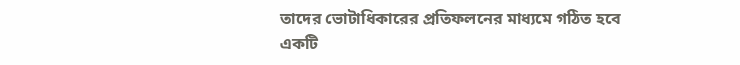তাদের ভোটাধিকারের প্রতিফলনের মাধ্যমে গঠিত হবে একটি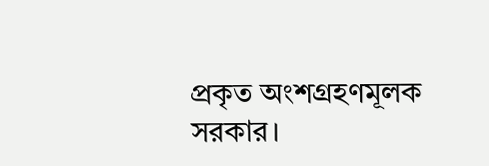প্রকৃত অংশগ্রহণমূলক সরকার।